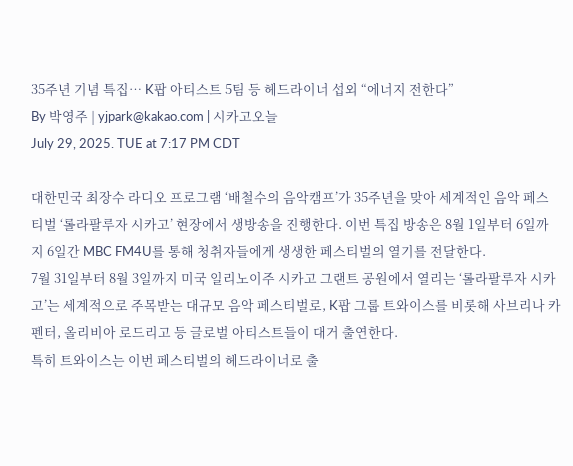35주년 기념 특집… K팝 아티스트 5팀 등 헤드라이너 섭외 “에너지 전한다”
By 박영주 | yjpark@kakao.com | 시카고오늘
July 29, 2025. TUE at 7:17 PM CDT

대한민국 최장수 라디오 프로그램 ‘배철수의 음악캠프’가 35주년을 맞아 세계적인 음악 페스티벌 ‘롤라팔루자 시카고’ 현장에서 생방송을 진행한다. 이번 특집 방송은 8월 1일부터 6일까지 6일간 MBC FM4U를 통해 청취자들에게 생생한 페스티벌의 열기를 전달한다.
7월 31일부터 8월 3일까지 미국 일리노이주 시카고 그랜트 공원에서 열리는 ‘롤라팔루자 시카고’는 세계적으로 주목받는 대규모 음악 페스티벌로, K팝 그룹 트와이스를 비롯해 사브리나 카펜터, 올리비아 로드리고 등 글로벌 아티스트들이 대거 출연한다.
특히 트와이스는 이번 페스티벌의 헤드라이너로 출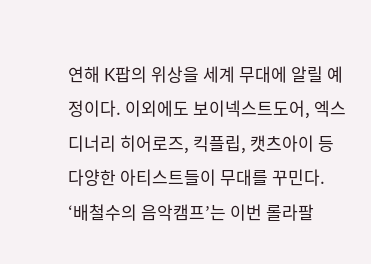연해 K팝의 위상을 세계 무대에 알릴 예정이다. 이외에도 보이넥스트도어, 엑스디너리 히어로즈, 킥플립, 캣츠아이 등 다양한 아티스트들이 무대를 꾸민다.
‘배철수의 음악캠프’는 이번 롤라팔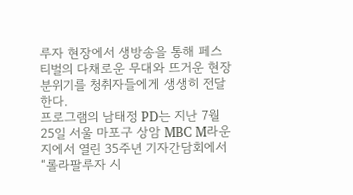루자 현장에서 생방송을 통해 페스티벌의 다채로운 무대와 뜨거운 현장 분위기를 청취자들에게 생생히 전달한다.
프로그램의 남태정 PD는 지난 7월 25일 서울 마포구 상암 MBC M라운지에서 열린 35주년 기자간담회에서 “롤라팔루자 시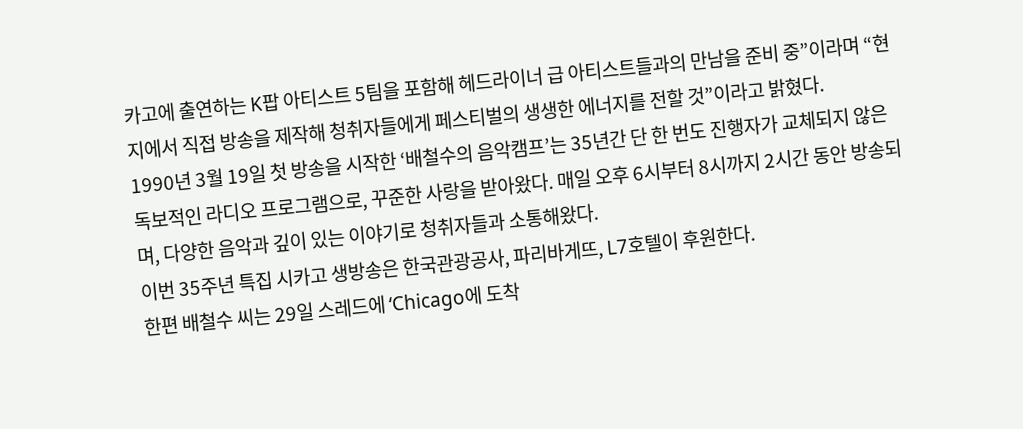카고에 출연하는 K팝 아티스트 5팀을 포함해 헤드라이너 급 아티스트들과의 만남을 준비 중”이라며 “현지에서 직접 방송을 제작해 청취자들에게 페스티벌의 생생한 에너지를 전할 것”이라고 밝혔다.
1990년 3월 19일 첫 방송을 시작한 ‘배철수의 음악캠프’는 35년간 단 한 번도 진행자가 교체되지 않은 독보적인 라디오 프로그램으로, 꾸준한 사랑을 받아왔다. 매일 오후 6시부터 8시까지 2시간 동안 방송되며, 다양한 음악과 깊이 있는 이야기로 청취자들과 소통해왔다.
이번 35주년 특집 시카고 생방송은 한국관광공사, 파리바게뜨, L7호텔이 후원한다.
한편 배철수 씨는 29일 스레드에 ‘Chicago에 도착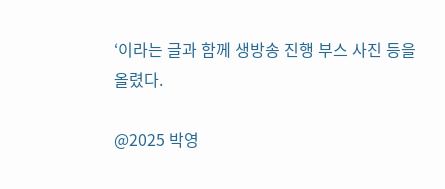‘이라는 글과 함께 생방송 진행 부스 사진 등을 올렸다.

@2025 박영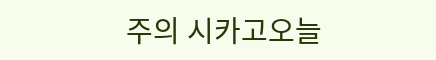주의 시카고오늘